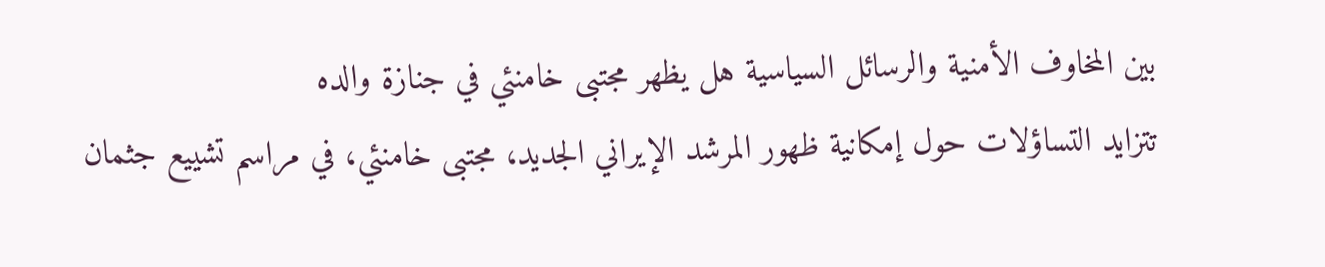بين المخاوف الأمنية والرسائل السياسية هل يظهر مجتبى خامنئي في جنازة والده
تتزايد التساؤلات حول إمكانية ظهور المرشد الإيراني الجديد، مجتبى خامنئي، في مراسم تشييع جثمان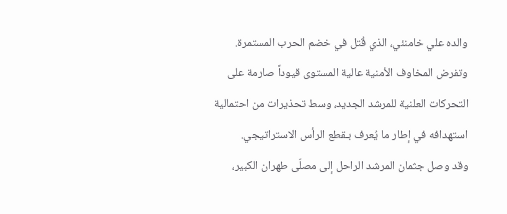والده علي خامنئي، الذي قُتل في خضم الحرب المستمرة. وتفرض المخاوف الأمنية عالية المستوى قيوداً صارمة على التحركات العلنية للمرشد الجديد، وسط تحذيرات من احتمالية استهدافه في إطار ما يُعرف بـقطع الرأس الاستراتيجي.
وقد وصل جثمان المرشد الراحل إلى مصلّى طهران الكبير،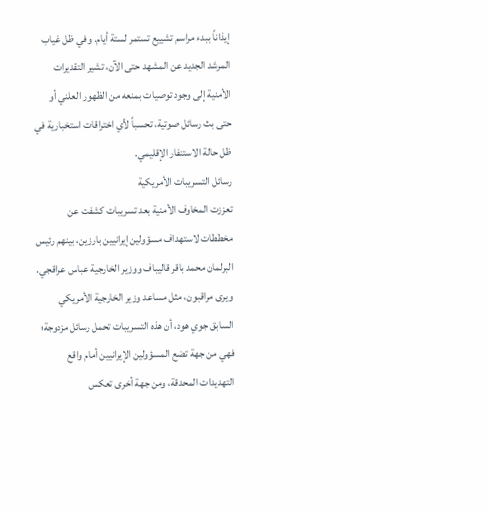إيذاناً ببدء مراسم تشييع تستمر لستة أيام. وفي ظل غياب المرشد الجديد عن المشهد حتى الآن، تشير التقديرات الأمنية إلى وجود توصيات بمنعه من الظهور العلني أو حتى بث رسائل صوتية، تحسباً لأي اختراقات استخبارية في ظل حالة الاستنفار الإقليمي.
رسائل التسريبات الأمريكية
تعززت المخاوف الأمنية بعد تسريبات كشفت عن مخططات لاستهداف مسؤولين إيرانيين بارزين، بينهم رئيس البرلمان محمد باقر قاليباف ووزير الخارجية عباس عراقجي. ويرى مراقبون، مثل مساعد وزير الخارجية الأمريكي السابق جوي هود، أن هذه التسريبات تحمل رسائل مزدوجة؛ فهي من جهة تضع المسؤولين الإيرانيين أمام واقع التهديدات المحدقة، ومن جهة أخرى تعكس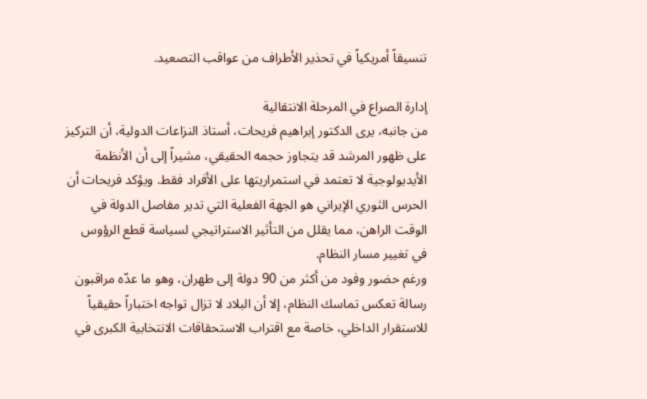تنسيقاً أمريكياً في تحذير الأطراف من عواقب التصعيد.

إدارة الصراع في المرحلة الانتقالية
من جانبه، يرى الدكتور إبراهيم فريحات، أستاذ النزاعات الدولية، أن التركيز على ظهور المرشد قد يتجاوز حجمه الحقيقي، مشيراً إلى أن الأنظمة الأيديولوجية لا تعتمد في استمراريتها على الأفراد فقط. ويؤكد فريحات أن الحرس الثوري الإيراني هو الجهة الفعلية التي تدير مفاصل الدولة في الوقت الراهن، مما يقلل من التأثير الاستراتيجي لسياسة قطع الرؤوس في تغيير مسار النظام.
ورغم حضور وفود من أكثر من 90 دولة إلى طهران، وهو ما عدّه مراقبون رسالة تعكس تماسك النظام، إلا أن البلاد لا تزال تواجه اختباراً حقيقياً للاستقرار الداخلي، خاصة مع اقتراب الاستحقاقات الانتخابية الكبرى في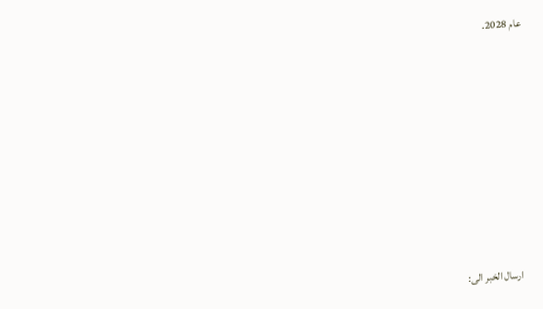عام 2028.








ارسال الخبر الى: